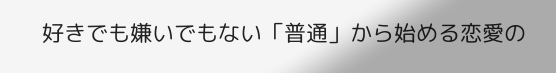好きでも嫌いでもない「普通」から始める恋愛の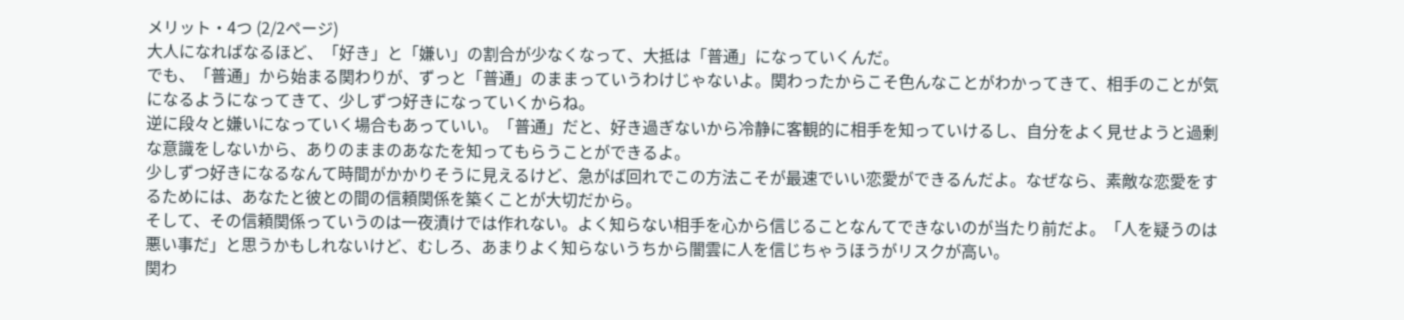メリット・4つ (2/2ページ)
大人になればなるほど、「好き」と「嫌い」の割合が少なくなって、大抵は「普通」になっていくんだ。
でも、「普通」から始まる関わりが、ずっと「普通」のままっていうわけじゃないよ。関わったからこそ色んなことがわかってきて、相手のことが気になるようになってきて、少しずつ好きになっていくからね。
逆に段々と嫌いになっていく場合もあっていい。「普通」だと、好き過ぎないから冷静に客観的に相手を知っていけるし、自分をよく見せようと過剰な意識をしないから、ありのままのあなたを知ってもらうことができるよ。
少しずつ好きになるなんて時間がかかりそうに見えるけど、急がば回れでこの方法こそが最速でいい恋愛ができるんだよ。なぜなら、素敵な恋愛をするためには、あなたと彼との間の信頼関係を築くことが大切だから。
そして、その信頼関係っていうのは一夜漬けでは作れない。よく知らない相手を心から信じることなんてできないのが当たり前だよ。「人を疑うのは悪い事だ」と思うかもしれないけど、むしろ、あまりよく知らないうちから闇雲に人を信じちゃうほうがリスクが高い。
関わ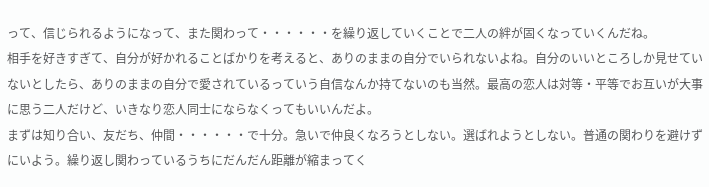って、信じられるようになって、また関わって・・・・・・を繰り返していくことで二人の絆が固くなっていくんだね。
相手を好きすぎて、自分が好かれることばかりを考えると、ありのままの自分でいられないよね。自分のいいところしか見せていないとしたら、ありのままの自分で愛されているっていう自信なんか持てないのも当然。最高の恋人は対等・平等でお互いが大事に思う二人だけど、いきなり恋人同士にならなくってもいいんだよ。
まずは知り合い、友だち、仲間・・・・・・で十分。急いで仲良くなろうとしない。選ばれようとしない。普通の関わりを避けずにいよう。繰り返し関わっているうちにだんだん距離が縮まってく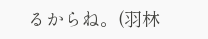るからね。(羽林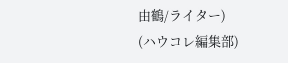由鶴/ライター)
(ハウコレ編集部)